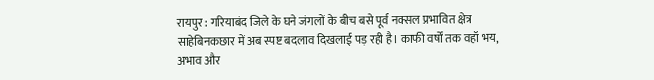रायपुर : गरियाबंद जिले के घने जंगलों के बीच बसे पूर्व नक्सल प्रभावित क्षेत्र साहेबिनकछार में अब स्पष्ट बदलाव दिखलाई पड़ रही है। काफी वर्षों तक वहॉ भय, अभाव और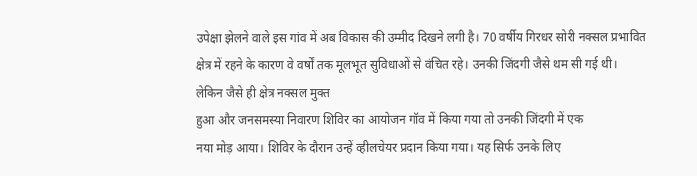उपेक्षा झेलने वाले इस गांव में अब विकास की उम्मीद दिखने लगी है। 70 वर्षीय गिरधर सोरी नक्सल प्रभावित क्षेत्र में रहने के कारण वे वर्षों तक मूलभूत सुविधाओं से वंचित रहे। उनकी जिंदगी जैसे थम सी गई थी।
लेकिन जैसे ही क्षेत्र नक्सल मुक्त
हुआ और जनसमस्या निवारण शिविर का आयोजन गॉव में किया गया तो उनकी जिंदगी में एक
नया मोड़ आया। शिविर के दौरान उन्हें व्हीलचेयर प्रदान किया गया। यह सिर्फ उनके लिए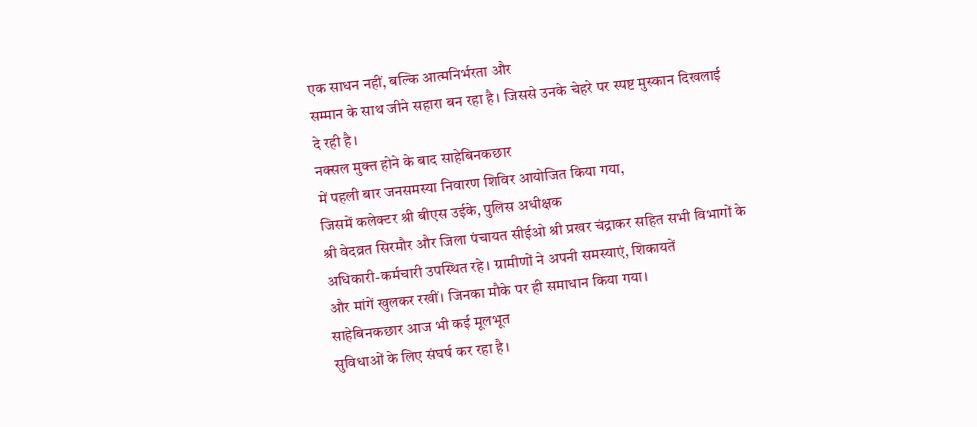एक साधन नहीं, बल्कि आत्मनिर्भरता और
सम्मान के साथ जीने सहारा बन रहा है। जिससे उनके चेहरे पर स्पष्ट मुस्कान दिखलाई
दे रही है।
नक्सल मुक्त होने के बाद साहेबिनकछार
में पहली बार जनसमस्या निवारण शिविर आयोजित किया गया,
जिसमें कलेक्टर श्री बीएस उईके, पुलिस अधीक्षक
श्री वेदव्रत सिरमौर और जिला पंचायत सीईओ श्री प्रखर चंद्राकर सहित सभी विभागों के
अधिकारी-कर्मचारी उपस्थित रहे। ग्रामीणों ने अपनी समस्याएं, शिकायतें
और मांगें खुलकर रखीं। जिनका मौके पर ही समाधान किया गया।
साहेबिनकछार आज भी कई मूलभूत
सुविधाओं के लिए संघर्ष कर रहा है।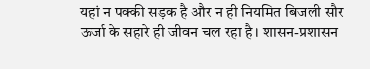यहां न पक्की सड़क है और न ही नियमित बिजली सौर
ऊर्जा के सहारे ही जीवन चल रहा है। शासन-प्रशासन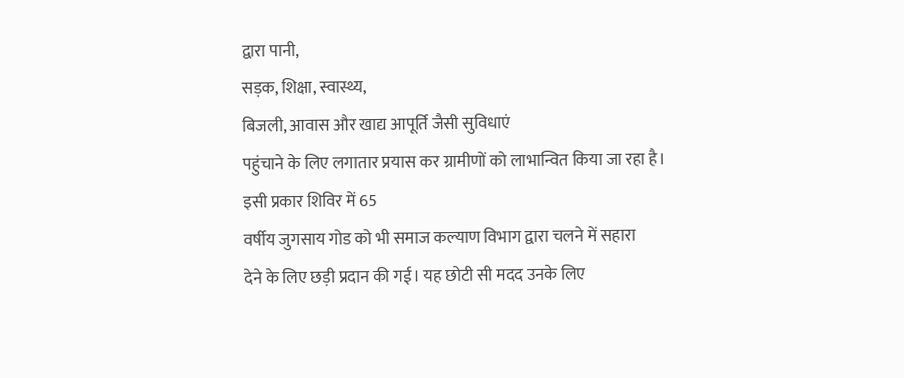द्वारा पानी,
सड़क, शिक्षा, स्वास्थ्य,
बिजली, आवास और खाद्य आपूर्ति जैसी सुविधाएं
पहुंचाने के लिए लगातार प्रयास कर ग्रामीणों को लाभान्वित किया जा रहा है।
इसी प्रकार शिविर में 65
वर्षीय जुगसाय गोड को भी समाज कल्याण विभाग द्वारा चलने में सहारा
देने के लिए छड़ी प्रदान की गई। यह छोटी सी मदद उनके लिए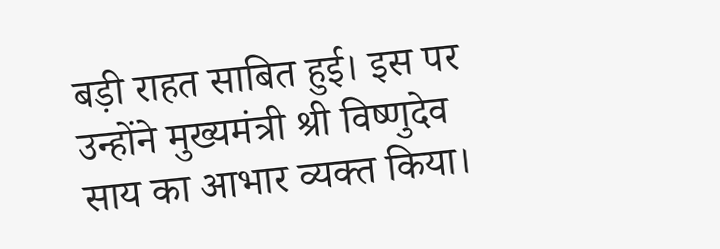बड़ी राहत साबित हुई। इस पर
उन्होंने मुख्यमंत्री श्री विष्णुदेव साय का आभार व्यक्त किया।